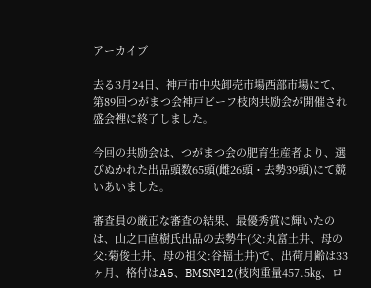アーカイブ

去る3月24日、神戸市中央卸売市場西部市場にて、第89回つがまつ会神戸ビーフ枝肉共励会が開催され盛会裡に終了しました。

今回の共励会は、つがまつ会の肥育生産者より、選びぬかれた出品頭数65頭(雌26頭・去勢39頭)にて競いあいました。

審査員の厳正な審査の結果、最優秀賞に輝いたのは、山之口直樹氏出品の去勢牛(父:丸富土井、母の父:菊俊土井、母の祖父:谷福土井)で、出荷月齢は33ヶ月、格付はA5、BMS№12(枝肉重量457.5㎏、ロ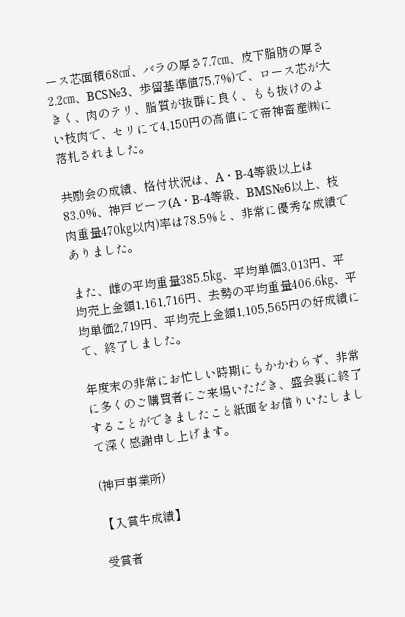ース芯面積68㎠、バラの厚さ7.7㎝、皮下脂肪の厚さ2.2㎝、BCS№3、歩留基準値75.7%)で、ロース芯が大きく、肉のテリ、脂質が抜群に良く、もも抜けのよい枝肉で、セリにて4,150円の高値にて帝神畜産㈱に落札されました。

共励会の成績、格付状況は、A・B-4等級以上は83.0%、神戸ビーフ(A・B-4等級、BMS№6以上、枝肉重量470㎏以内)率は78.5%と、非常に優秀な成績でありました。

また、雌の平均重量385.5㎏、平均単価3,013円、平均売上金額1,161,716円、去勢の平均重量406.6㎏、平均単価2,719円、平均売上金額1,105,565円の好成績にて、終了しました。

年度末の非常にお忙しい時期にもかかわらず、非常に多くのご購買者にご来場いただき、盛会裏に終了することができましたこと紙面をお借りいたしまして深く感謝申し上げます。

(神戸事業所)

【入賞牛成績】

受賞者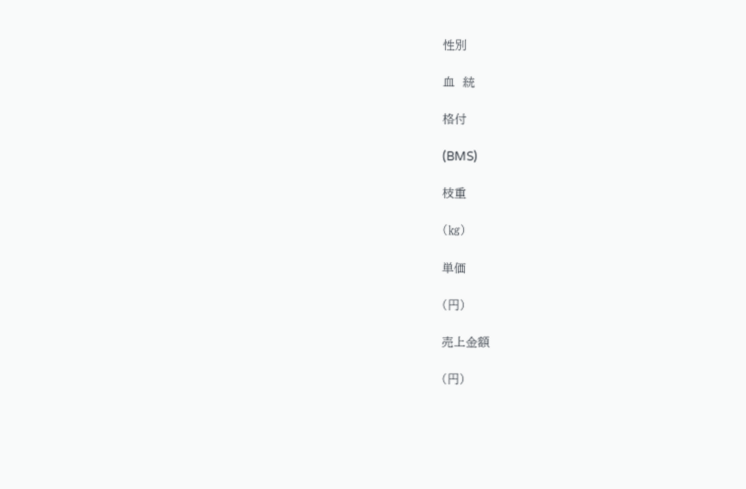性別

血  統

格付

(BMS)

枝重

(㎏)

単価

(円)

売上金額

(円)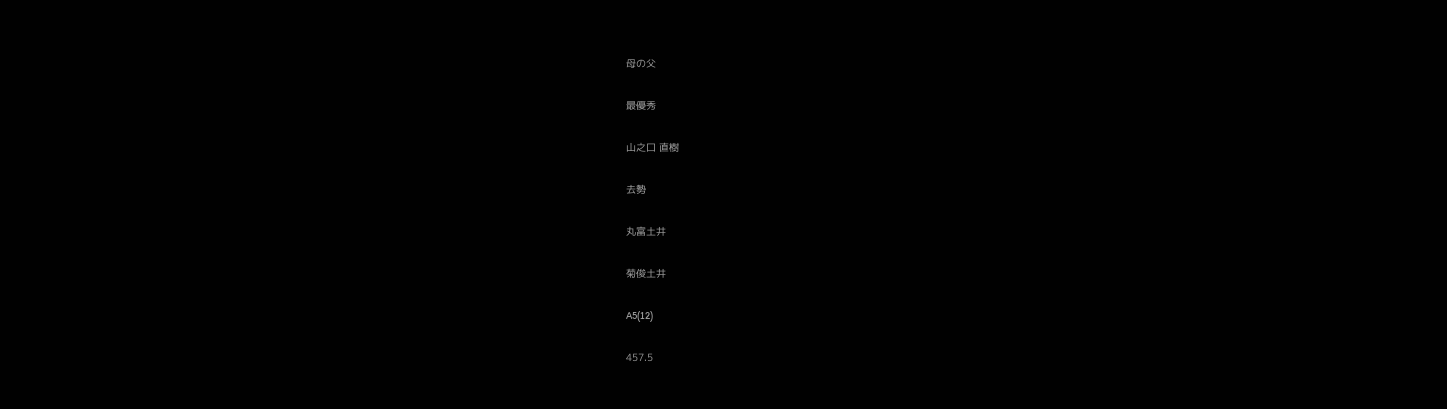母の父

最優秀

山之口 直樹

去勢

丸富土井

菊俊土井

A5(12)

457.5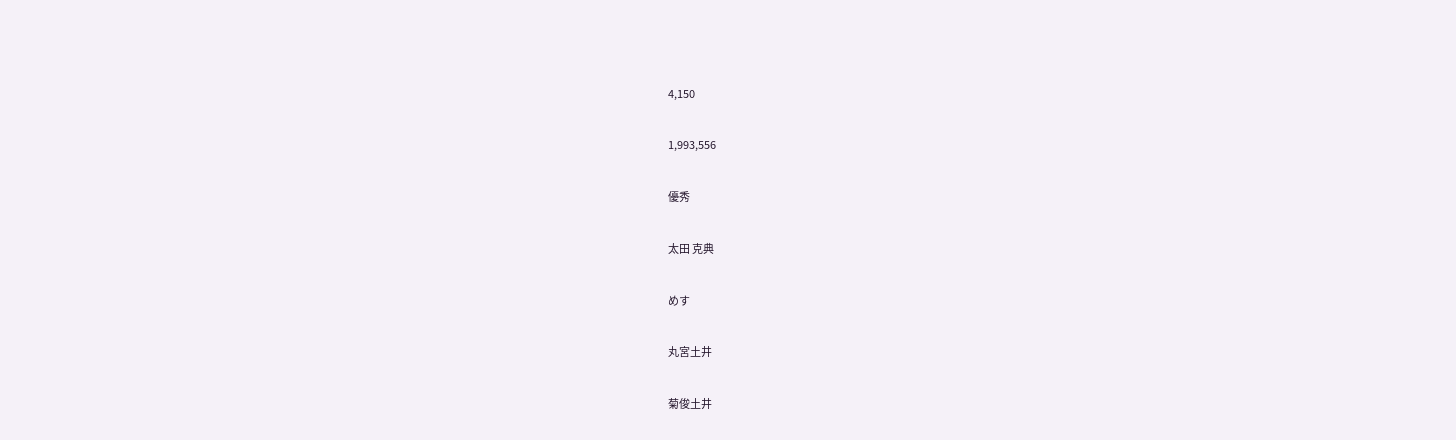4,150

1,993,556

優秀

太田 克典

めす

丸宮土井

菊俊土井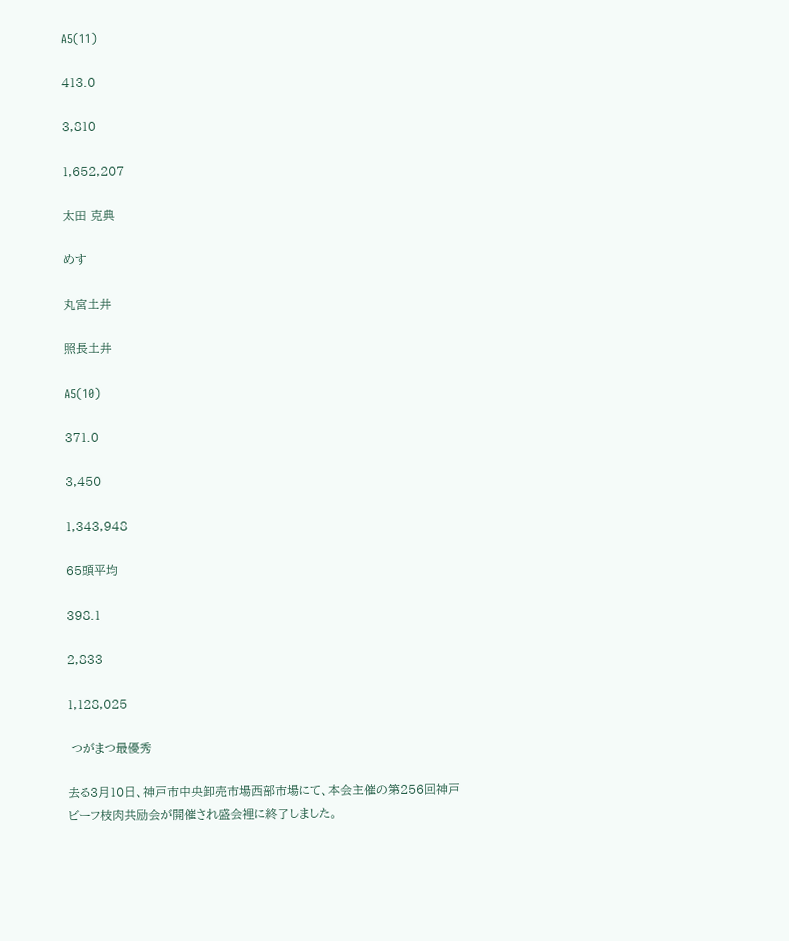A5(11)

413.0

3,810

1,652,207

太田 克典

めす

丸宮土井

照長土井

A5(10)

371.0

3,450

1,343,948

65頭平均

398.1

2,833

1,128,025

 つがまつ最優秀

去る3月10日、神戸市中央卸売市場西部市場にて、本会主催の第256回神戸ビーフ枝肉共励会が開催され盛会裡に終了しました。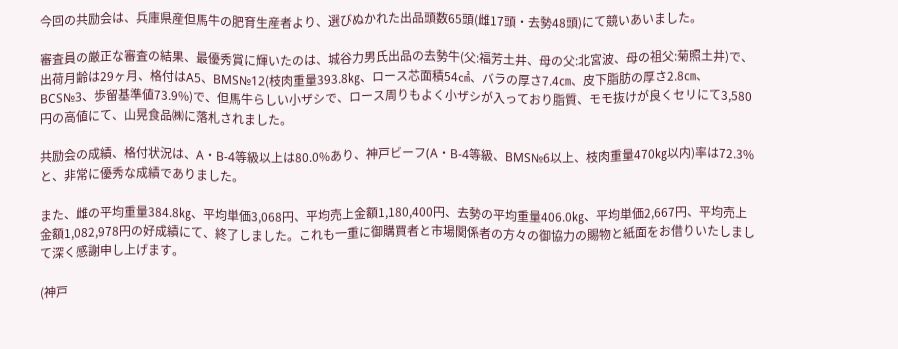今回の共励会は、兵庫県産但馬牛の肥育生産者より、選びぬかれた出品頭数65頭(雌17頭・去勢48頭)にて競いあいました。

審査員の厳正な審査の結果、最優秀賞に輝いたのは、城谷力男氏出品の去勢牛(父:福芳土井、母の父:北宮波、母の祖父:菊照土井)で、出荷月齢は29ヶ月、格付はA5、BMS№12(枝肉重量393.8㎏、ロース芯面積54㎠、バラの厚さ7.4㎝、皮下脂肪の厚さ2.8㎝、BCS№3、歩留基準値73.9%)で、但馬牛らしい小ザシで、ロース周りもよく小ザシが入っており脂質、モモ抜けが良くセリにて3,580円の高値にて、山晃食品㈱に落札されました。

共励会の成績、格付状況は、A・B-4等級以上は80.0%あり、神戸ビーフ(A・B-4等級、BMS№6以上、枝肉重量470㎏以内)率は72.3%と、非常に優秀な成績でありました。

また、雌の平均重量384.8㎏、平均単価3,068円、平均売上金額1,180,400円、去勢の平均重量406.0㎏、平均単価2,667円、平均売上金額1,082,978円の好成績にて、終了しました。これも一重に御購買者と市場関係者の方々の御協力の賜物と紙面をお借りいたしまして深く感謝申し上げます。

(神戸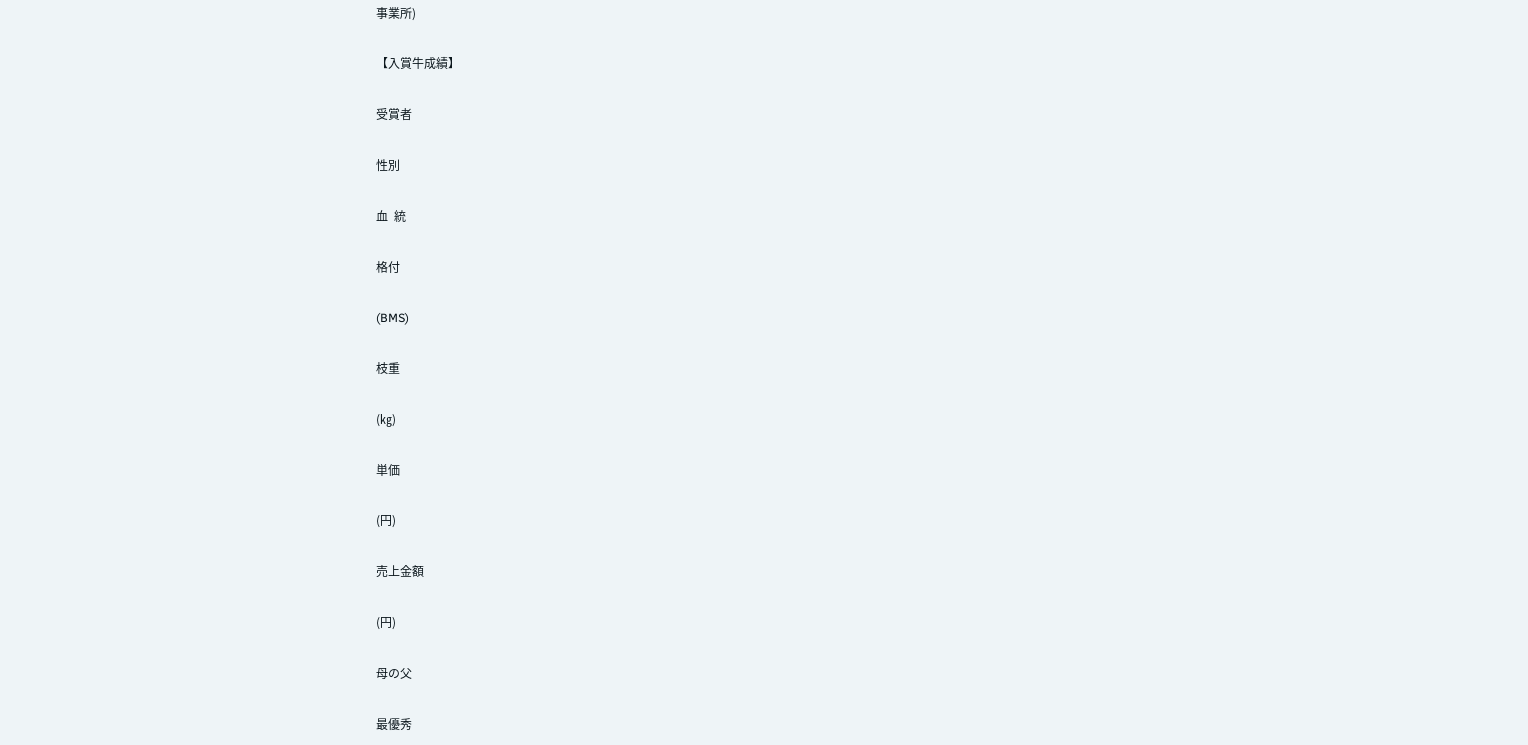事業所)

【入賞牛成績】

受賞者

性別

血  統

格付

(BMS)

枝重

(㎏)

単価

(円)

売上金額

(円)

母の父

最優秀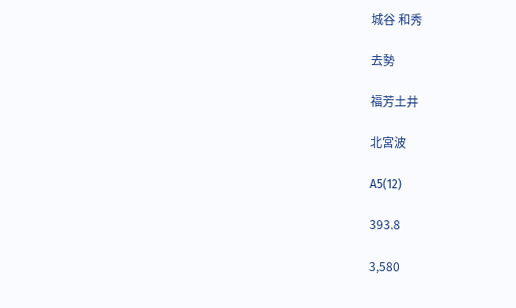城谷 和秀

去勢

福芳土井

北宮波

A5(12)

393.8

3,580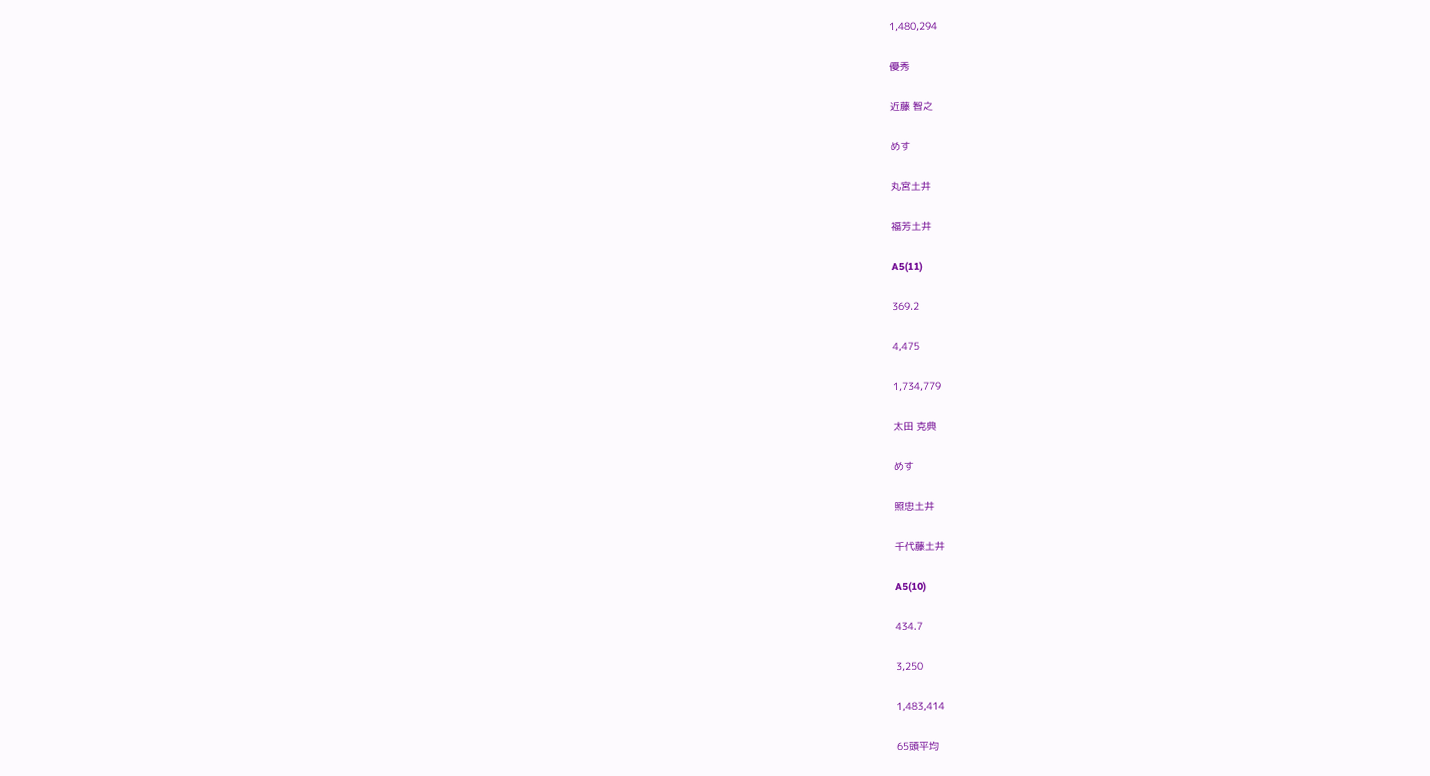1,480,294

優秀

近藤 智之

めす

丸宮土井

福芳土井

A5(11)

369.2

4,475

1,734,779

太田 克典

めす

照忠土井

千代藤土井

A5(10)

434.7

3,250

1,483,414

65頭平均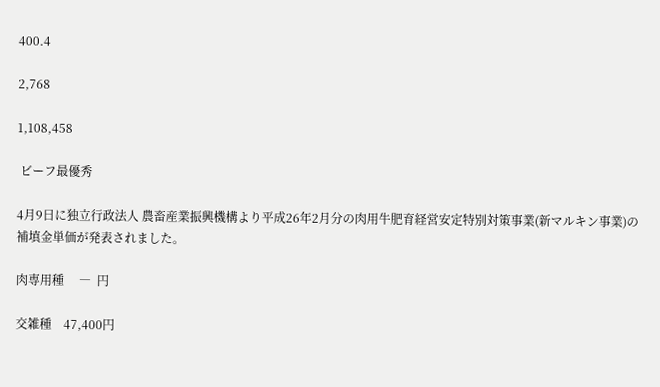400.4

2,768

1,108,458

 ビーフ最優秀

4月9日に独立行政法人 農畜産業振興機構より平成26年2月分の肉用牛肥育経営安定特別対策事業(新マルキン事業)の補填金単価が発表されました。

肉専用種     ―  円

交雑種    47,400円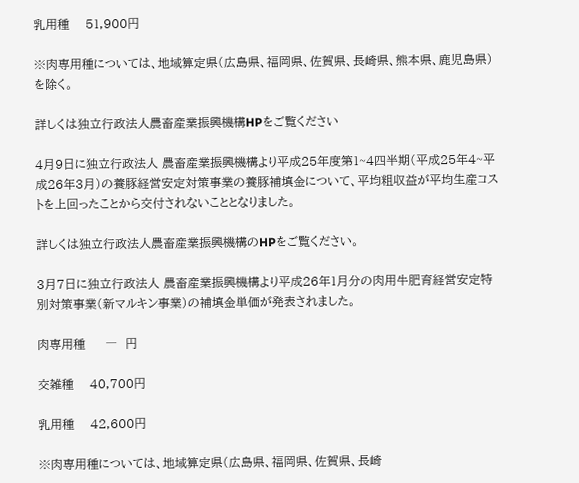乳用種    51,900円

※肉専用種については、地域算定県(広島県、福岡県、佐賀県、長崎県、熊本県、鹿児島県)を除く。

詳しくは独立行政法人農畜産業振興機構HPをご覧ください

4月9日に独立行政法人 農畜産業振興機構より平成25年度第1~4四半期(平成25年4~平成26年3月)の養豚経営安定対策事業の養豚補填金について、平均粗収益が平均生産コストを上回ったことから交付されないこととなりました。

詳しくは独立行政法人農畜産業振興機構のHPをご覧ください。

3月7日に独立行政法人 農畜産業振興機構より平成26年1月分の肉用牛肥育経営安定特別対策事業(新マルキン事業)の補填金単価が発表されました。

肉専用種     ―  円

交雑種    40,700円

乳用種    42,600円

※肉専用種については、地域算定県(広島県、福岡県、佐賀県、長崎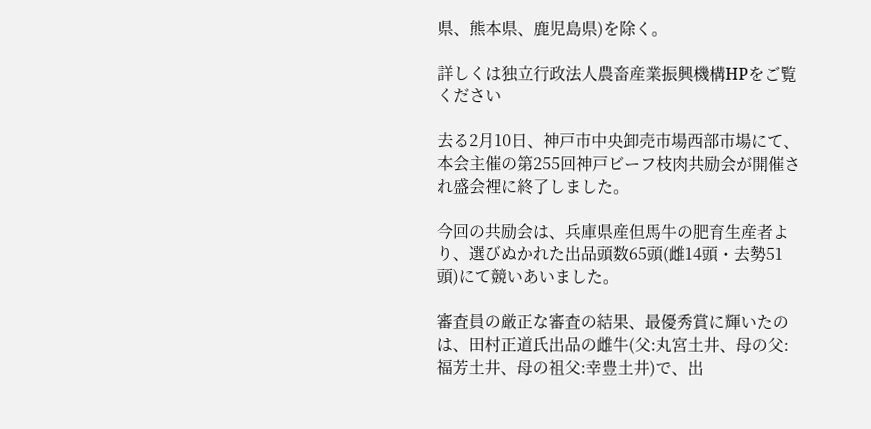県、熊本県、鹿児島県)を除く。

詳しくは独立行政法人農畜産業振興機構HPをご覧ください

去る2月10日、神戸市中央卸売市場西部市場にて、本会主催の第255回神戸ビーフ枝肉共励会が開催され盛会裡に終了しました。

今回の共励会は、兵庫県産但馬牛の肥育生産者より、選びぬかれた出品頭数65頭(雌14頭・去勢51頭)にて競いあいました。

審査員の厳正な審査の結果、最優秀賞に輝いたのは、田村正道氏出品の雌牛(父:丸宮土井、母の父:福芳土井、母の祖父:幸豊土井)で、出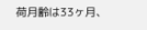荷月齢は33ヶ月、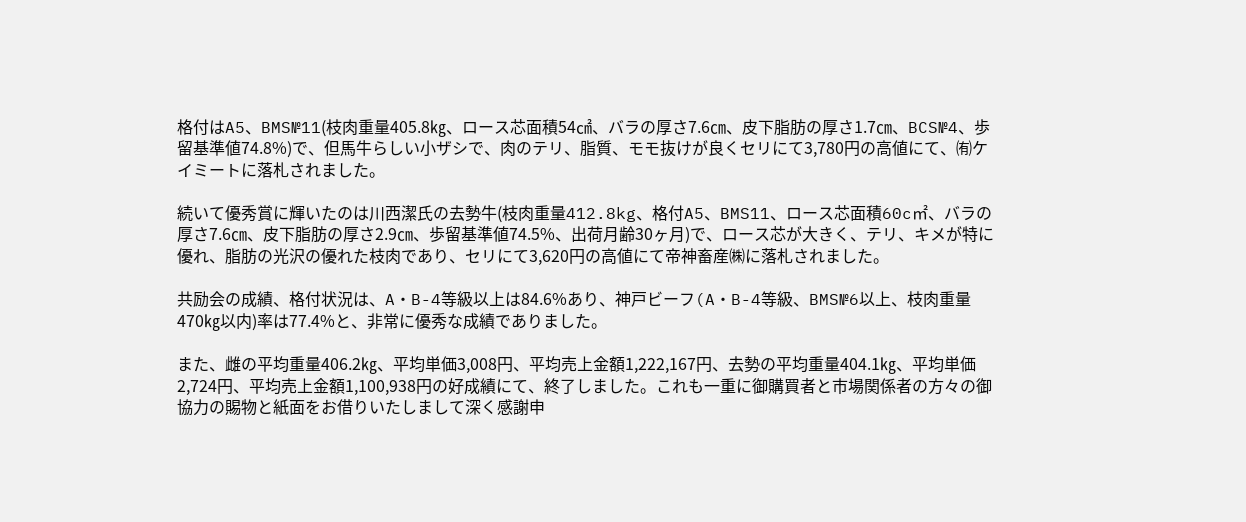格付はA5、BMS№11(枝肉重量405.8㎏、ロース芯面積54㎠、バラの厚さ7.6㎝、皮下脂肪の厚さ1.7㎝、BCS№4、歩留基準値74.8%)で、但馬牛らしい小ザシで、肉のテリ、脂質、モモ抜けが良くセリにて3,780円の高値にて、㈲ケイミートに落札されました。

続いて優秀賞に輝いたのは川西潔氏の去勢牛(枝肉重量412.8kg、格付A5、BMS11、ロース芯面積60c㎡、バラの厚さ7.6㎝、皮下脂肪の厚さ2.9㎝、歩留基準値74.5%、出荷月齢30ヶ月)で、ロース芯が大きく、テリ、キメが特に優れ、脂肪の光沢の優れた枝肉であり、セリにて3,620円の高値にて帝神畜産㈱に落札されました。

共励会の成績、格付状況は、A・B-4等級以上は84.6%あり、神戸ビーフ(A・B-4等級、BMS№6以上、枝肉重量470㎏以内)率は77.4%と、非常に優秀な成績でありました。

また、雌の平均重量406.2㎏、平均単価3,008円、平均売上金額1,222,167円、去勢の平均重量404.1㎏、平均単価2,724円、平均売上金額1,100,938円の好成績にて、終了しました。これも一重に御購買者と市場関係者の方々の御協力の賜物と紙面をお借りいたしまして深く感謝申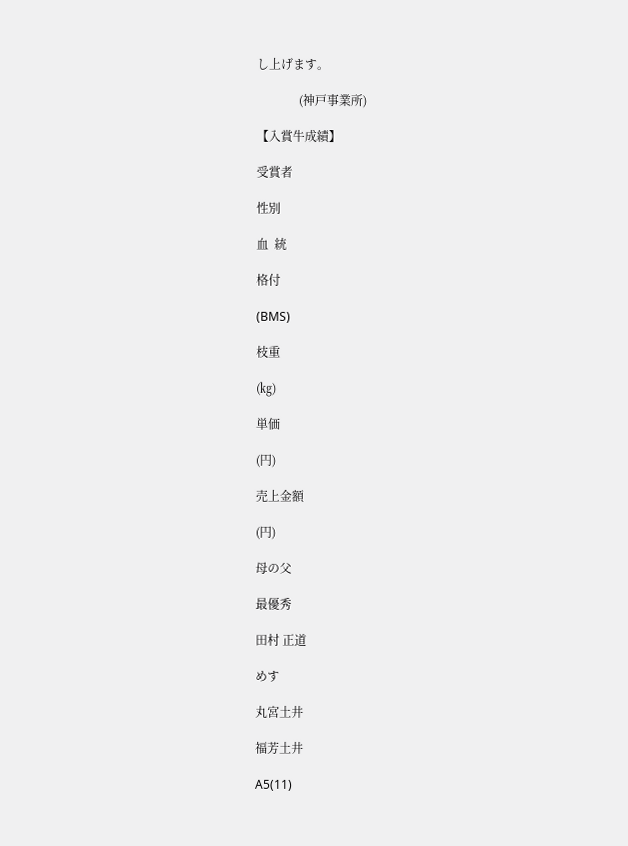し上げます。

              (神戸事業所)

【入賞牛成績】

受賞者

性別

血  統

格付

(BMS)

枝重

(㎏)

単価

(円)

売上金額

(円)

母の父

最優秀

田村 正道

めす

丸宮土井

福芳土井

A5(11)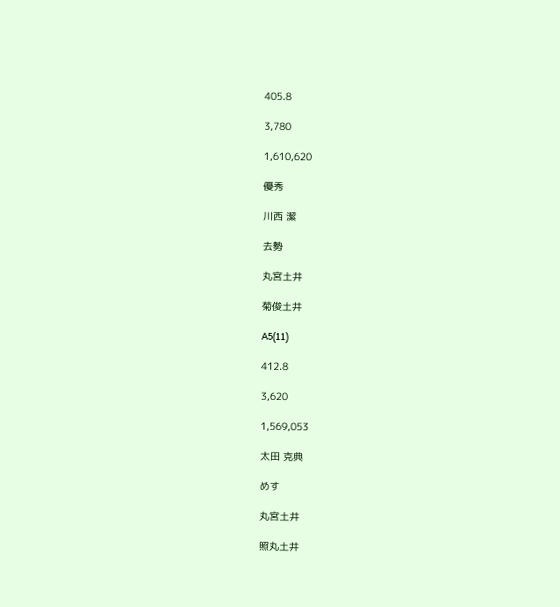405.8

3,780

1,610,620

優秀

川西 潔

去勢

丸宮土井

菊俊土井

A5(11)

412.8

3,620

1,569,053

太田 克典

めす

丸宮土井

照丸土井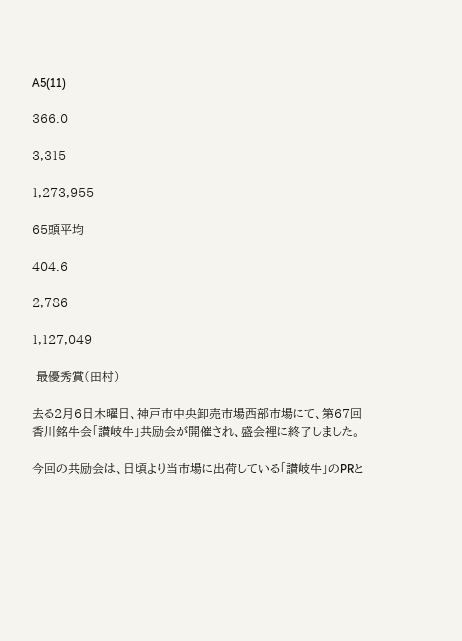A5(11)

366.0

3,315

1,273,955

65頭平均

404.6

2,786

1,127,049

 最優秀賞(田村)

去る2月6日木曜日、神戸市中央卸売市場西部市場にて、第67回 香川銘牛会「讃岐牛」共励会が開催され、盛会裡に終了しました。

今回の共励会は、日頃より当市場に出荷している「讃岐牛」のPRと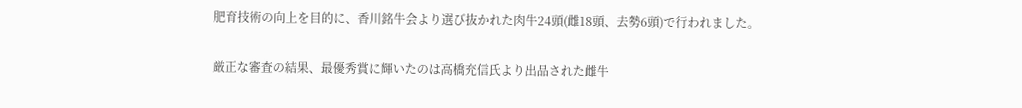肥育技術の向上を目的に、香川銘牛会より選び抜かれた肉牛24頭(雌18頭、去勢6頭)で行われました。

厳正な審査の結果、最優秀賞に輝いたのは高橋充信氏より出品された雌牛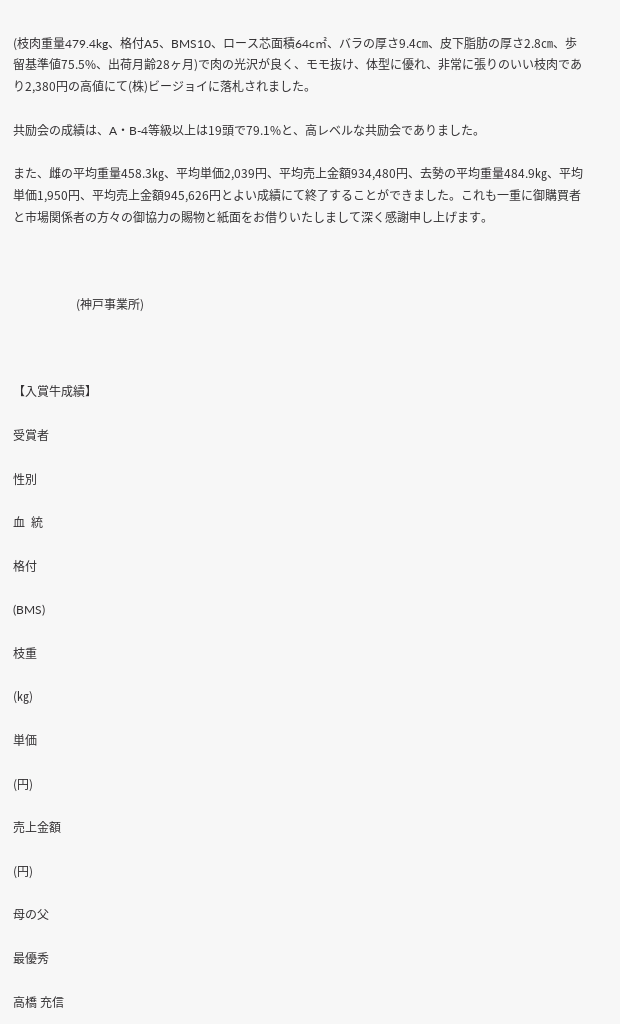(枝肉重量479.4kg、格付A5、BMS10、ロース芯面積64c㎡、バラの厚さ9.4㎝、皮下脂肪の厚さ2.8㎝、歩留基準値75.5%、出荷月齢28ヶ月)で肉の光沢が良く、モモ抜け、体型に優れ、非常に張りのいい枝肉であり2,380円の高値にて(株)ビージョイに落札されました。

共励会の成績は、A・B-4等級以上は19頭で79.1%と、高レベルな共励会でありました。

また、雌の平均重量458.3㎏、平均単価2,039円、平均売上金額934,480円、去勢の平均重量484.9㎏、平均単価1,950円、平均売上金額945,626円とよい成績にて終了することができました。これも一重に御購買者と市場関係者の方々の御協力の賜物と紙面をお借りいたしまして深く感謝申し上げます。



                     (神戸事業所)



【入賞牛成績】

受賞者

性別

血  統

格付

(BMS)

枝重

(㎏)

単価

(円)

売上金額

(円)

母の父

最優秀

高橋 充信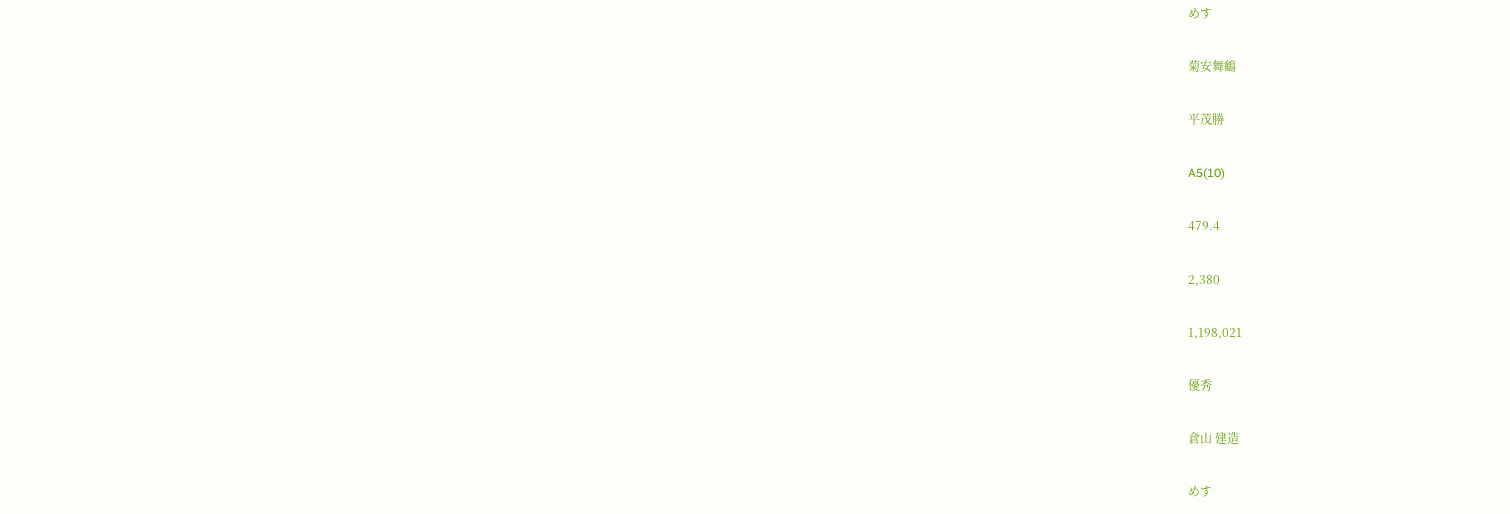めす

菊安舞鶴

平茂勝

A5(10)

479.4

2,380

1,198,021

優秀

倉山 建造

めす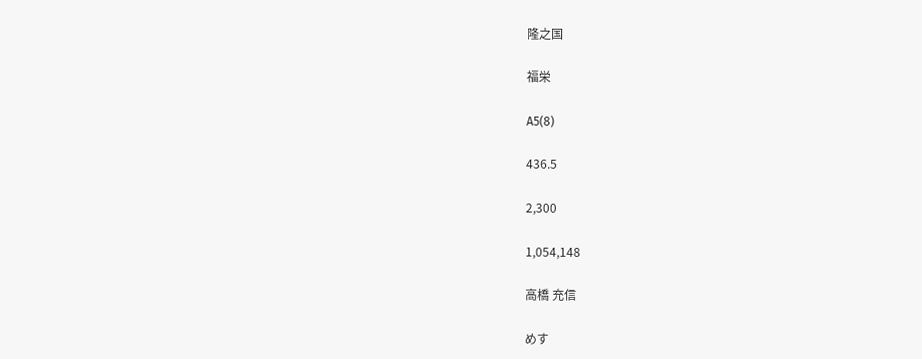隆之国

福栄

A5(8)

436.5

2,300

1,054,148

高橋 充信

めす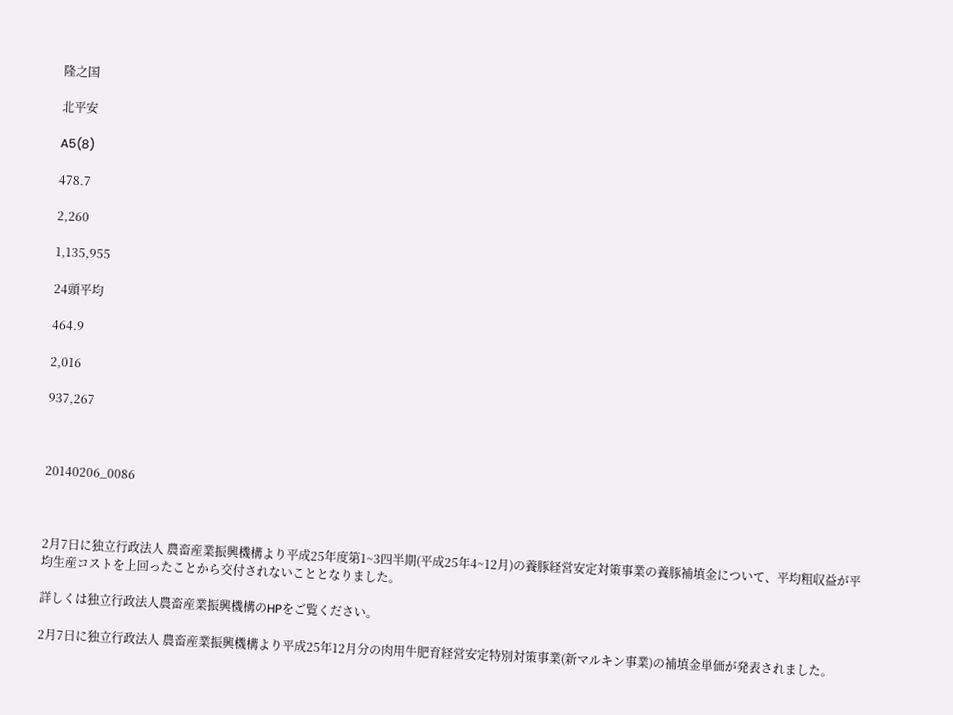隆之国

北平安

A5(8)

478.7

2,260

1,135,955

24頭平均

464.9

2,016

937,267



20140206_0086



2月7日に独立行政法人 農畜産業振興機構より平成25年度第1~3四半期(平成25年4~12月)の養豚経営安定対策事業の養豚補填金について、平均粗収益が平均生産コストを上回ったことから交付されないこととなりました。

詳しくは独立行政法人農畜産業振興機構のHPをご覧ください。

2月7日に独立行政法人 農畜産業振興機構より平成25年12月分の肉用牛肥育経営安定特別対策事業(新マルキン事業)の補填金単価が発表されました。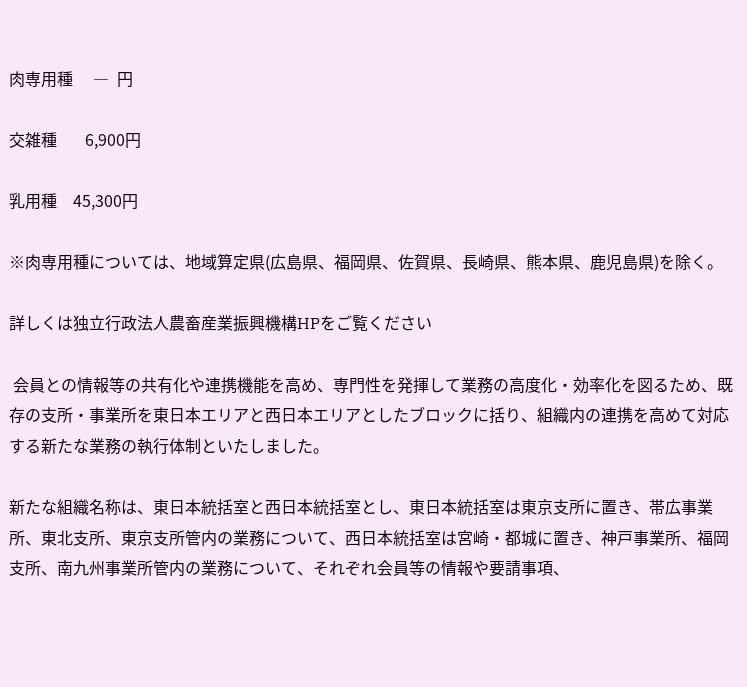肉専用種     ―  円

交雑種       6,900円

乳用種    45,300円

※肉専用種については、地域算定県(広島県、福岡県、佐賀県、長崎県、熊本県、鹿児島県)を除く。

詳しくは独立行政法人農畜産業振興機構HPをご覧ください

 会員との情報等の共有化や連携機能を高め、専門性を発揮して業務の高度化・効率化を図るため、既存の支所・事業所を東日本エリアと西日本エリアとしたブロックに括り、組織内の連携を高めて対応する新たな業務の執行体制といたしました。

新たな組織名称は、東日本統括室と西日本統括室とし、東日本統括室は東京支所に置き、帯広事業所、東北支所、東京支所管内の業務について、西日本統括室は宮崎・都城に置き、神戸事業所、福岡支所、南九州事業所管内の業務について、それぞれ会員等の情報や要請事項、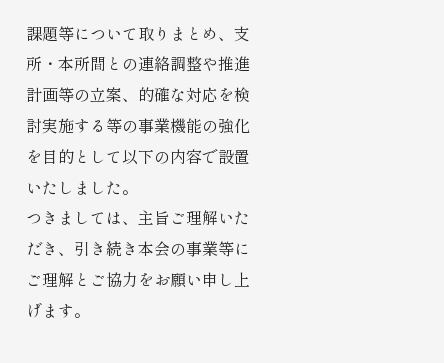課題等について取りまとめ、支所・本所間との連絡調整や推進計画等の立案、的確な対応を検討実施する等の事業機能の強化を目的として以下の内容で設置いたしました。
つきましては、主旨ご理解いただき、引き続き本会の事業等にご理解とご協力をお願い申し上げます。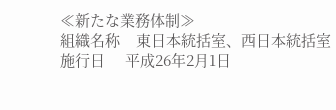≪新たな業務体制≫
組織名称    東日本統括室、西日本統括室
施行日     平成26年2月1日